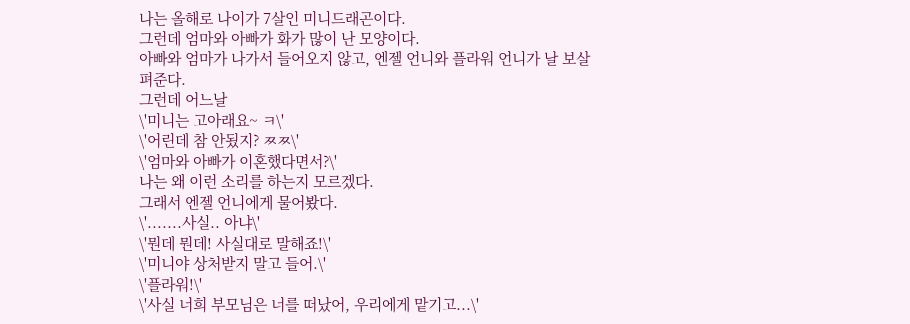나는 올해로 나이가 7살인 미니드래곤이다.
그런데 엄마와 아빠가 화가 많이 난 모양이다.
아빠와 엄마가 나가서 들어오지 않고, 엔젤 언니와 플라워 언니가 날 보살펴준다.
그런데 어느날
\'미니는 고아래요~ ㅋ\'
\'어린데 참 안됬지? ㅉㅉ\'
\'엄마와 아빠가 이혼했다면서?\'
나는 왜 이런 소리를 하는지 모르겠다.
그래서 엔젤 언니에게 물어봤다.
\'.......사실.. 아냐\'
\'뭔데 뭔데! 사실대로 말해죠!\'
\'미니야 상처받지 말고 들어.\'
\'플라워!\'
\'사실 너희 부모님은 너를 떠났어, 우리에게 맡기고...\'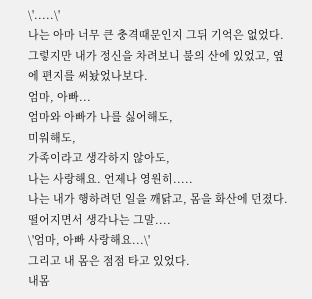\'.....\'
나는 아마 너무 큰 충격때문인지 그뒤 기억은 없었다.
그렇지만 내가 정신을 차려보니 불의 산에 있었고, 옆에 편지를 써놨었나보다.
엄마, 아빠...
엄마와 아빠가 나를 싫어해도,
미워해도,
가족이라고 생각하지 않아도,
나는 사랑해요. 언제나 영원히.....
나는 내가 행하려던 일을 깨닭고, 몸을 화산에 던졌다.
떨어지면서 생각나는 그말....
\'엄마, 아빠 사랑해요...\'
그리고 내 몸은 점점 타고 있었다.
내몸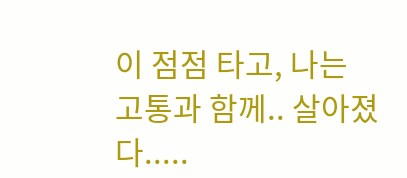이 점점 타고, 나는
고통과 함께.. 살아졌다.....